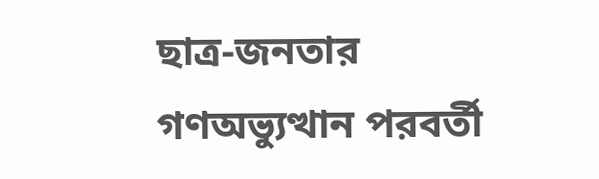ছাত্র-জনতার গণঅভ্যুত্থান পরবর্তী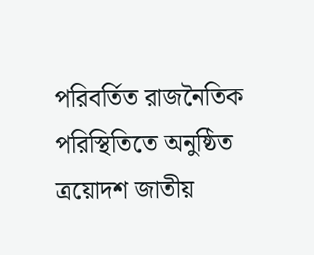পরিবর্তিত রাজনৈতিক পরিস্থিতিতে অনুষ্ঠিত ত্রয়োদশ জাতীয়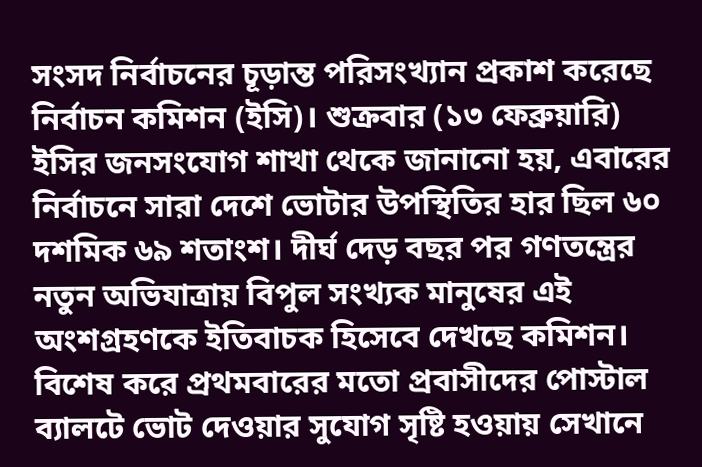সংসদ নির্বাচনের চূড়ান্ত পরিসংখ্যান প্রকাশ করেছে নির্বাচন কমিশন (ইসি)। শুক্রবার (১৩ ফেব্রুয়ারি) ইসির জনসংযোগ শাখা থেকে জানানো হয়, এবারের নির্বাচনে সারা দেশে ভোটার উপস্থিতির হার ছিল ৬০ দশমিক ৬৯ শতাংশ। দীর্ঘ দেড় বছর পর গণতন্ত্রের নতুন অভিযাত্রায় বিপুল সংখ্যক মানুষের এই অংশগ্রহণকে ইতিবাচক হিসেবে দেখছে কমিশন। বিশেষ করে প্রথমবারের মতো প্রবাসীদের পোস্টাল ব্যালটে ভোট দেওয়ার সুযোগ সৃষ্টি হওয়ায় সেখানে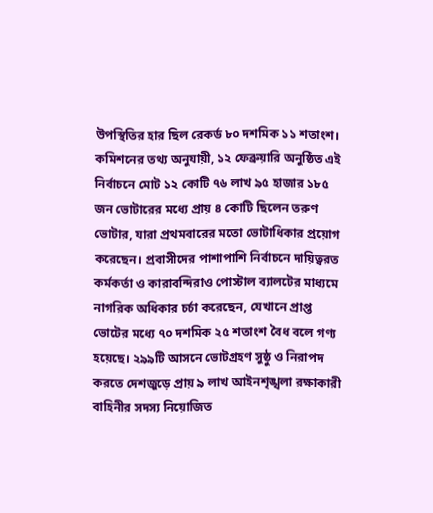উপস্থিতির হার ছিল রেকর্ড ৮০ দশমিক ১১ শতাংশ।
কমিশনের তথ্য অনুযায়ী, ১২ ফেব্রুয়ারি অনুষ্ঠিত এই নির্বাচনে মোট ১২ কোটি ৭৬ লাখ ৯৫ হাজার ১৮৫ জন ভোটারের মধ্যে প্রায় ৪ কোটি ছিলেন তরুণ ভোটার, যারা প্রথমবারের মতো ভোটাধিকার প্রয়োগ করেছেন। প্রবাসীদের পাশাপাশি নির্বাচনে দায়িত্বরত কর্মকর্তা ও কারাবন্দিরাও পোস্টাল ব্যালটের মাধ্যমে নাগরিক অধিকার চর্চা করেছেন, যেখানে প্রাপ্ত ভোটের মধ্যে ৭০ দশমিক ২৫ শতাংশ বৈধ বলে গণ্য হয়েছে। ২৯৯টি আসনে ভোটগ্রহণ সুষ্ঠু ও নিরাপদ করতে দেশজুড়ে প্রায় ৯ লাখ আইনশৃঙ্খলা রক্ষাকারী বাহিনীর সদস্য নিয়োজিত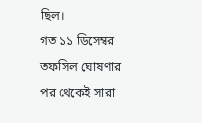ছিল।
গত ১১ ডিসেম্বর তফসিল ঘোষণার পর থেকেই সারা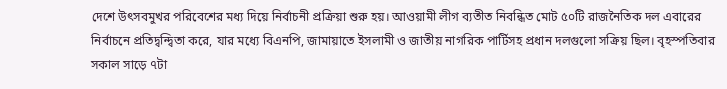দেশে উৎসবমুখর পরিবেশের মধ্য দিয়ে নির্বাচনী প্রক্রিয়া শুরু হয়। আওয়ামী লীগ ব্যতীত নিবন্ধিত মোট ৫০টি রাজনৈতিক দল এবারের নির্বাচনে প্রতিদ্বন্দ্বিতা করে, যার মধ্যে বিএনপি, জামায়াতে ইসলামী ও জাতীয় নাগরিক পার্টিসহ প্রধান দলগুলো সক্রিয় ছিল। বৃহস্পতিবার সকাল সাড়ে ৭টা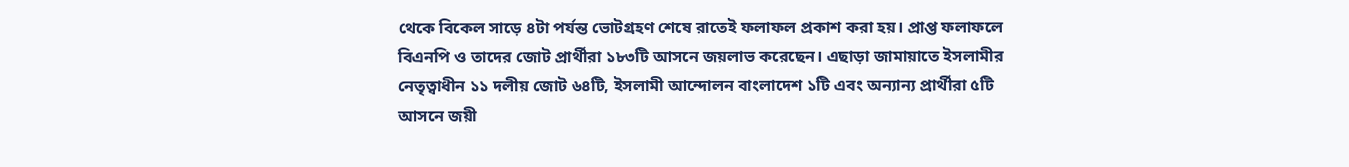থেকে বিকেল সাড়ে ৪টা পর্যন্ত ভোটগ্রহণ শেষে রাতেই ফলাফল প্রকাশ করা হয়। প্রাপ্ত ফলাফলে বিএনপি ও তাদের জোট প্রার্থীরা ১৮৩টি আসনে জয়লাভ করেছেন। এছাড়া জামায়াতে ইসলামীর নেতৃত্বাধীন ১১ দলীয় জোট ৬৪টি, ইসলামী আন্দোলন বাংলাদেশ ১টি এবং অন্যান্য প্রার্থীরা ৫টি আসনে জয়ী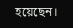হয়েছেন।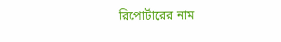রিপোর্টারের নাম